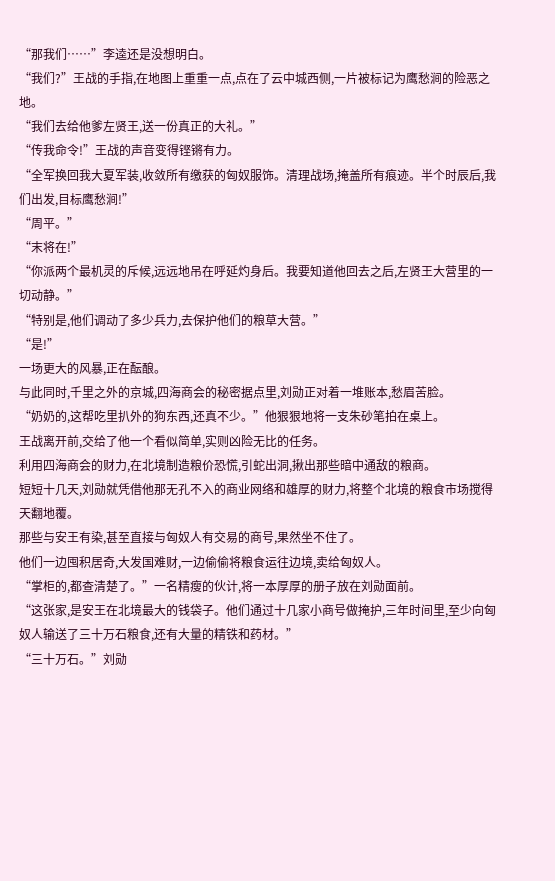“那我们……”李逵还是没想明白。
“我们?”王战的手指,在地图上重重一点,点在了云中城西侧,一片被标记为鹰愁涧的险恶之地。
“我们去给他爹左贤王,送一份真正的大礼。”
“传我命令!”王战的声音变得铿锵有力。
“全军换回我大夏军装,收敛所有缴获的匈奴服饰。清理战场,掩盖所有痕迹。半个时辰后,我们出发,目标鹰愁涧!”
“周平。”
“末将在!”
“你派两个最机灵的斥候,远远地吊在呼延灼身后。我要知道他回去之后,左贤王大营里的一切动静。”
“特别是,他们调动了多少兵力,去保护他们的粮草大营。”
“是!”
一场更大的风暴,正在酝酿。
与此同时,千里之外的京城,四海商会的秘密据点里,刘勋正对着一堆账本,愁眉苦脸。
“奶奶的,这帮吃里扒外的狗东西,还真不少。”他狠狠地将一支朱砂笔拍在桌上。
王战离开前,交给了他一个看似简单,实则凶险无比的任务。
利用四海商会的财力,在北境制造粮价恐慌,引蛇出洞,揪出那些暗中通敌的粮商。
短短十几天,刘勋就凭借他那无孔不入的商业网络和雄厚的财力,将整个北境的粮食市场搅得天翻地覆。
那些与安王有染,甚至直接与匈奴人有交易的商号,果然坐不住了。
他们一边囤积居奇,大发国难财,一边偷偷将粮食运往边境,卖给匈奴人。
“掌柜的,都查清楚了。”一名精瘦的伙计,将一本厚厚的册子放在刘勋面前。
“这张家,是安王在北境最大的钱袋子。他们通过十几家小商号做掩护,三年时间里,至少向匈奴人输送了三十万石粮食,还有大量的精铁和药材。”
“三十万石。”刘勋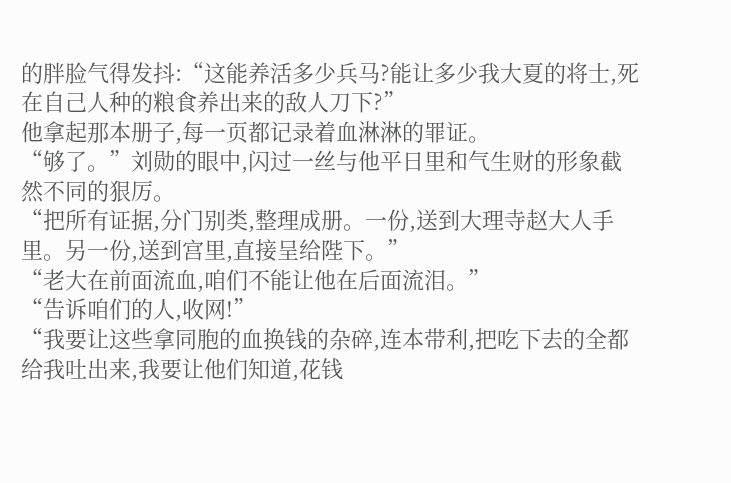的胖脸气得发抖:“这能养活多少兵马?能让多少我大夏的将士,死在自己人种的粮食养出来的敌人刀下?”
他拿起那本册子,每一页都记录着血淋淋的罪证。
“够了。”刘勋的眼中,闪过一丝与他平日里和气生财的形象截然不同的狠厉。
“把所有证据,分门别类,整理成册。一份,送到大理寺赵大人手里。另一份,送到宫里,直接呈给陛下。”
“老大在前面流血,咱们不能让他在后面流泪。”
“告诉咱们的人,收网!”
“我要让这些拿同胞的血换钱的杂碎,连本带利,把吃下去的全都给我吐出来,我要让他们知道,花钱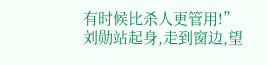有时候比杀人更管用!”
刘勋站起身,走到窗边,望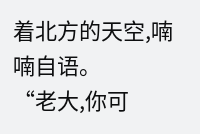着北方的天空,喃喃自语。
“老大,你可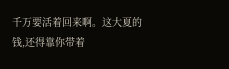千万要活着回来啊。这大夏的钱,还得靠你带着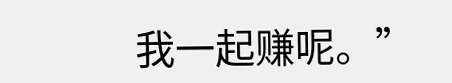我一起赚呢。”